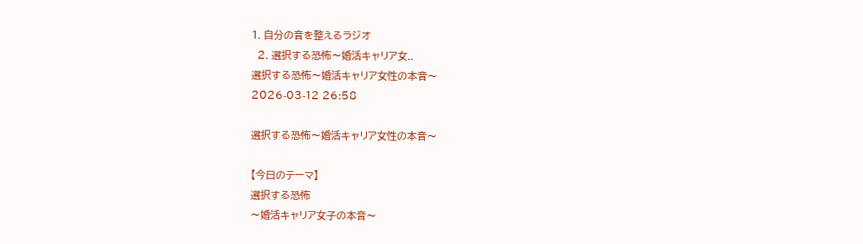1. 自分の音を整えるラジオ
  2. 選択する恐怖〜婚活キャリア女..
選択する恐怖〜婚活キャリア女性の本音〜
2026-03-12 26:58

選択する恐怖〜婚活キャリア女性の本音〜

【今日のテーマ】
選択する恐怖
〜婚活キャリア女子の本音〜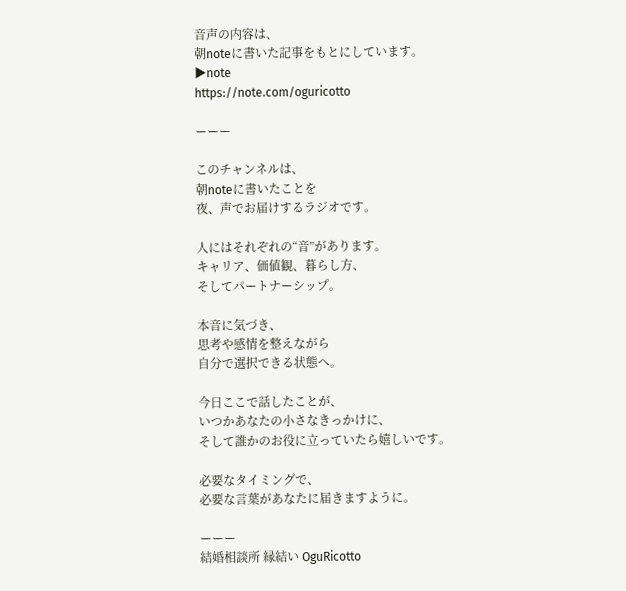音声の内容は、
朝noteに書いた記事をもとにしています。
▶note
https://note.com/oguricotto

ーーー

このチャンネルは、
朝noteに書いたことを
夜、声でお届けするラジオです。

人にはそれぞれの“音”があります。
キャリア、価値観、暮らし方、
そしてパートナーシップ。

本音に気づき、
思考や感情を整えながら
自分で選択できる状態へ。

今日ここで話したことが、
いつかあなたの小さなきっかけに、
そして誰かのお役に立っていたら嬉しいです。

必要なタイミングで、
必要な言葉があなたに届きますように。

ーーー
結婚相談所 縁結い OguRicotto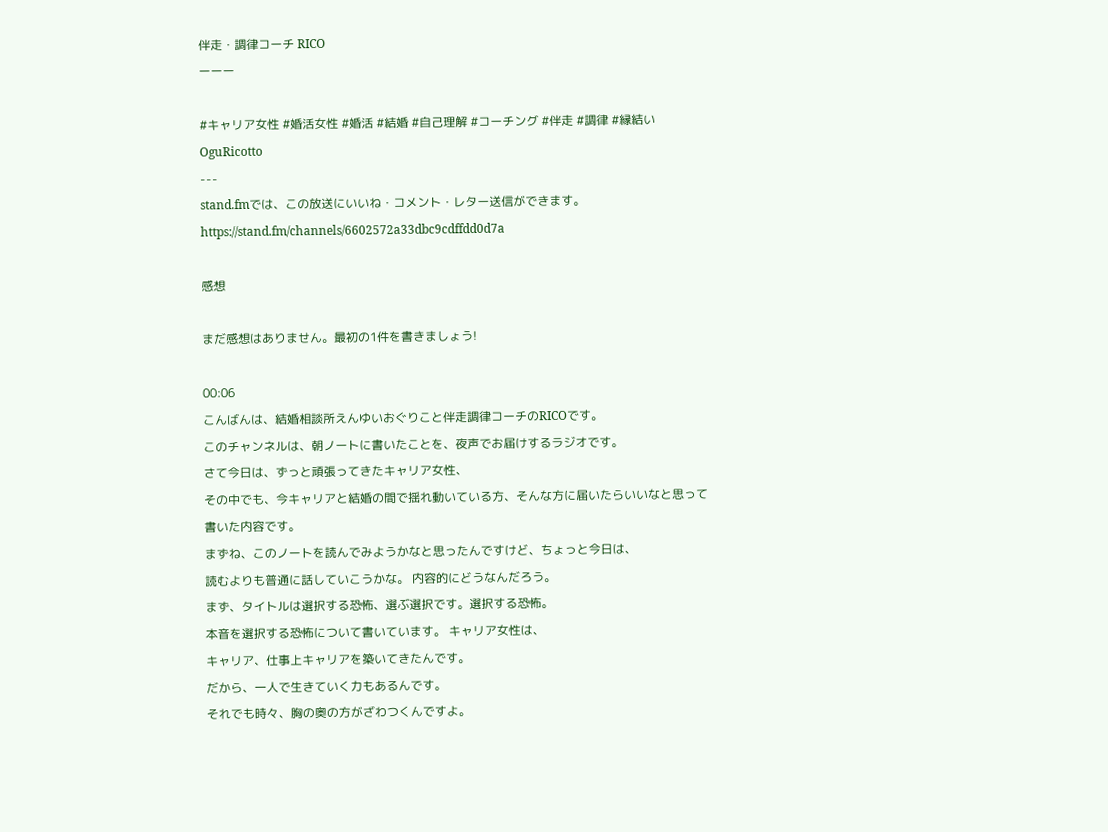伴走・調律コーチ RICO
ーーー

#キャリア女性 #婚活女性 #婚活 #結婚 #自己理解 #コーチング #伴走 #調律 #縁結いOguRicotto
---
stand.fmでは、この放送にいいね・コメント・レター送信ができます。
https://stand.fm/channels/6602572a33dbc9cdffdd0d7a

感想

まだ感想はありません。最初の1件を書きましょう!

00:06
こんばんは、結婚相談所えんゆいおぐりこと伴走調律コーチのRICOです。
このチャンネルは、朝ノートに書いたことを、夜声でお届けするラジオです。
さて今日は、ずっと頑張ってきたキャリア女性、
その中でも、今キャリアと結婚の間で揺れ動いている方、そんな方に届いたらいいなと思って書いた内容です。
まずね、このノートを読んでみようかなと思ったんですけど、ちょっと今日は、
読むよりも普通に話していこうかな。 内容的にどうなんだろう。
まず、タイトルは選択する恐怖、選ぶ選択です。選択する恐怖。
本音を選択する恐怖について書いています。 キャリア女性は、
キャリア、仕事上キャリアを築いてきたんです。
だから、一人で生きていく力もあるんです。
それでも時々、胸の奥の方がざわつくんですよ。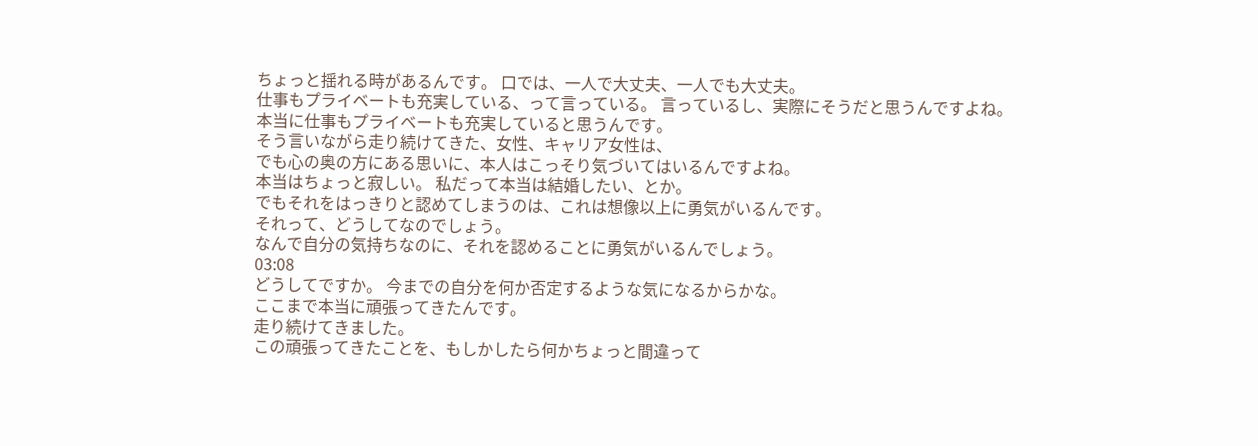ちょっと揺れる時があるんです。 口では、一人で大丈夫、一人でも大丈夫。
仕事もプライベートも充実している、って言っている。 言っているし、実際にそうだと思うんですよね。
本当に仕事もプライベートも充実していると思うんです。
そう言いながら走り続けてきた、女性、キャリア女性は、
でも心の奥の方にある思いに、本人はこっそり気づいてはいるんですよね。
本当はちょっと寂しい。 私だって本当は結婚したい、とか。
でもそれをはっきりと認めてしまうのは、これは想像以上に勇気がいるんです。
それって、どうしてなのでしょう。
なんで自分の気持ちなのに、それを認めることに勇気がいるんでしょう。
03:08
どうしてですか。 今までの自分を何か否定するような気になるからかな。
ここまで本当に頑張ってきたんです。
走り続けてきました。
この頑張ってきたことを、もしかしたら何かちょっと間違って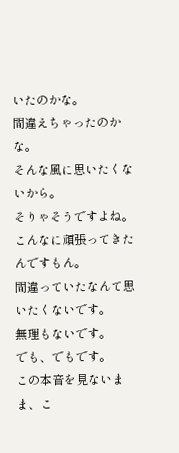いたのかな。
間違えちゃったのかな。
そんな風に思いたくないから。
そりゃそうですよね。こんなに頑張ってきたんですもん。
間違っていたなんて思いたくないです。
無理もないです。
でも、でもです。
この本音を見ないまま、こ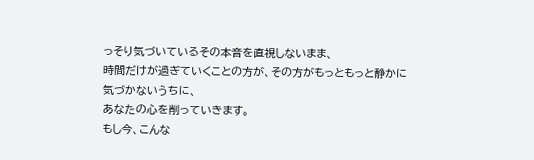っそり気づいているその本音を直視しないまま、
時間だけが過ぎていくことの方が、その方がもっともっと静かに気づかないうちに、
あなたの心を削っていきます。
もし今、こんな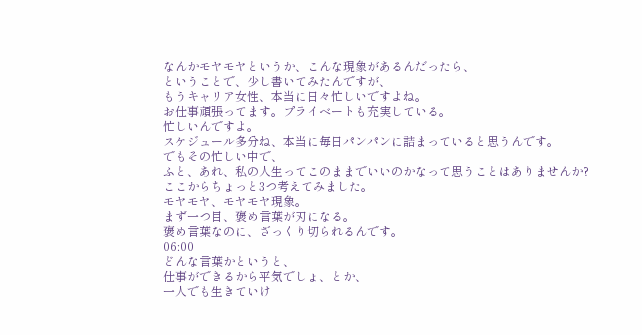なんかモヤモヤというか、こんな現象があるんだったら、
ということで、少し書いてみたんですが、
もうキャリア女性、本当に日々忙しいですよね。
お仕事頑張ってます。プライベートも充実している。
忙しいんですよ。
スケジュール多分ね、本当に毎日パンパンに詰まっていると思うんです。
でもその忙しい中で、
ふと、あれ、私の人生ってこのままでいいのかなって思うことはありませんか?
ここからちょっと3つ考えてみました。
モヤモヤ、モヤモヤ現象。
まず一つ目、褒め言葉が刃になる。
褒め言葉なのに、ざっくり切られるんです。
06:00
どんな言葉かというと、
仕事ができるから平気でしょ、とか、
一人でも生きていけ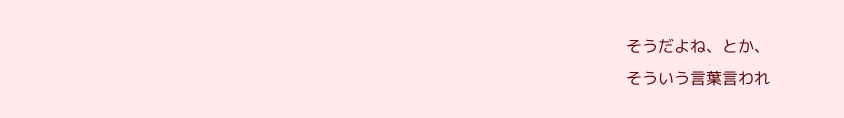そうだよね、とか、
そういう言葉言われ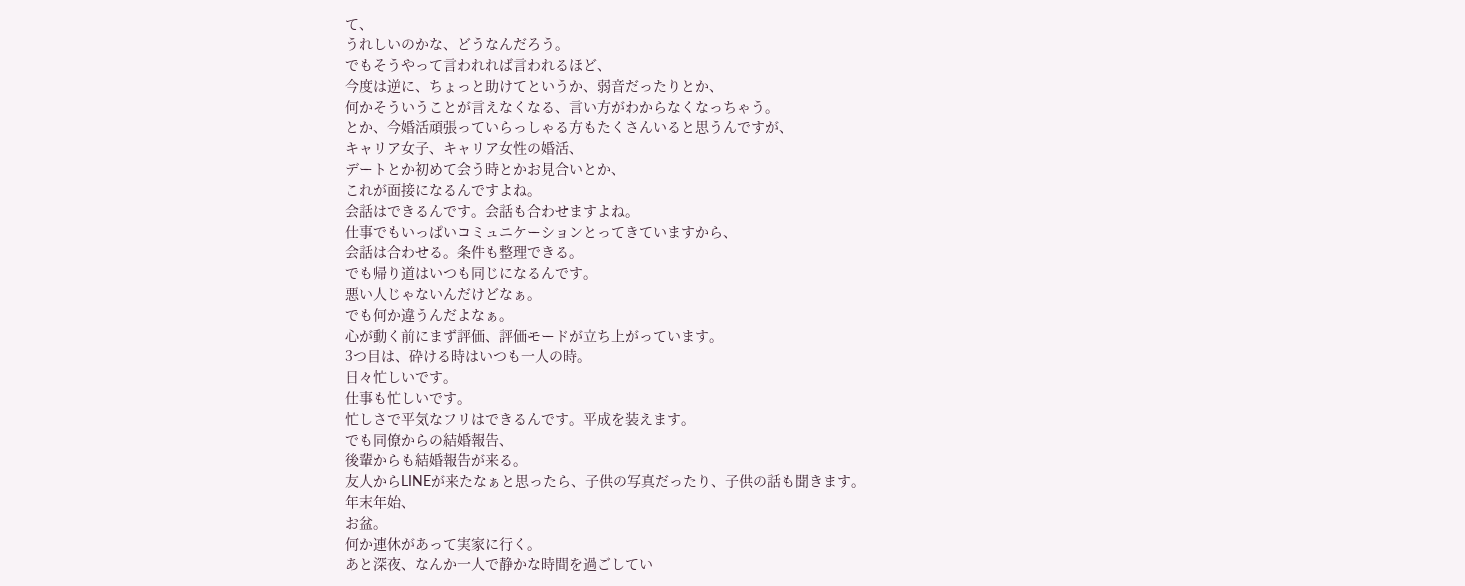て、
うれしいのかな、どうなんだろう。
でもそうやって言われれば言われるほど、
今度は逆に、ちょっと助けてというか、弱音だったりとか、
何かそういうことが言えなくなる、言い方がわからなくなっちゃう。
とか、今婚活頑張っていらっしゃる方もたくさんいると思うんですが、
キャリア女子、キャリア女性の婚活、
デートとか初めて会う時とかお見合いとか、
これが面接になるんですよね。
会話はできるんです。会話も合わせますよね。
仕事でもいっぱいコミュニケーションとってきていますから、
会話は合わせる。条件も整理できる。
でも帰り道はいつも同じになるんです。
悪い人じゃないんだけどなぁ。
でも何か違うんだよなぁ。
心が動く前にまず評価、評価モードが立ち上がっています。
3つ目は、砕ける時はいつも一人の時。
日々忙しいです。
仕事も忙しいです。
忙しさで平気なフリはできるんです。平成を装えます。
でも同僚からの結婚報告、
後輩からも結婚報告が来る。
友人からLINEが来たなぁと思ったら、子供の写真だったり、子供の話も聞きます。
年末年始、
お盆。
何か連休があって実家に行く。
あと深夜、なんか一人で静かな時間を過ごしてい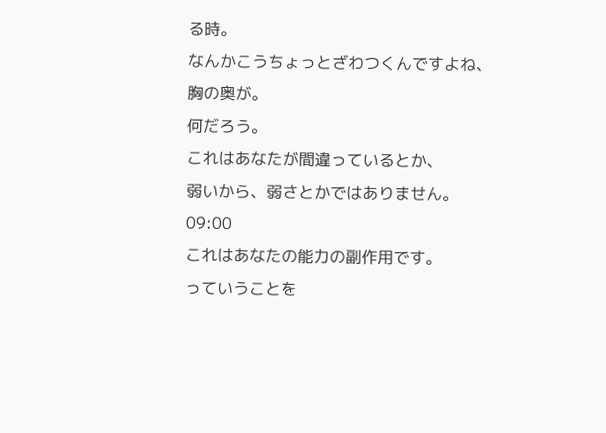る時。
なんかこうちょっとざわつくんですよね、胸の奥が。
何だろう。
これはあなたが間違っているとか、
弱いから、弱さとかではありません。
09:00
これはあなたの能力の副作用です。
っていうことを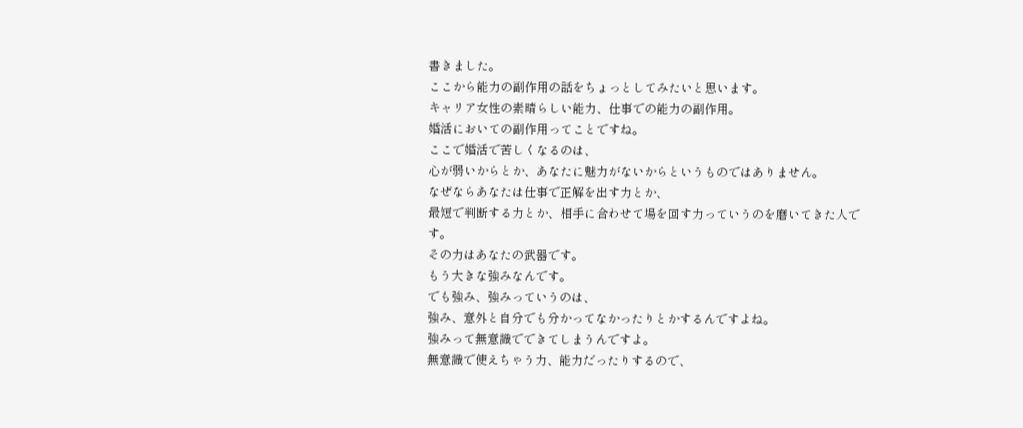書きました。
ここから能力の副作用の話をちょっとしてみたいと思います。
キャリア女性の素晴らしい能力、仕事での能力の副作用。
婚活においての副作用ってことですね。
ここで婚活で苦しくなるのは、
心が弱いからとか、あなたに魅力がないからというものではありません。
なぜならあなたは仕事で正解を出す力とか、
最短で判断する力とか、相手に合わせて場を回す力っていうのを磨いてきた人です。
その力はあなたの武器です。
もう大きな強みなんです。
でも強み、強みっていうのは、
強み、意外と自分でも分かってなかったりとかするんですよね。
強みって無意識でできてしまうんですよ。
無意識で使えちゃう力、能力だったりするので、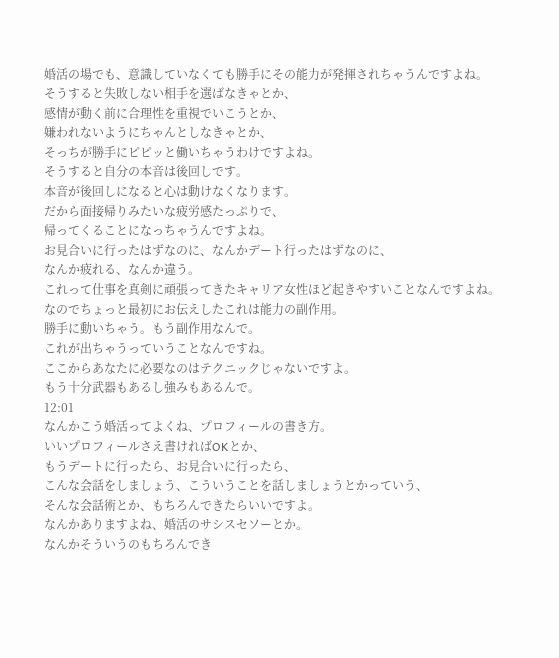婚活の場でも、意識していなくても勝手にその能力が発揮されちゃうんですよね。
そうすると失敗しない相手を選ばなきゃとか、
感情が動く前に合理性を重視でいこうとか、
嫌われないようにちゃんとしなきゃとか、
そっちが勝手にピピッと働いちゃうわけですよね。
そうすると自分の本音は後回しです。
本音が後回しになると心は動けなくなります。
だから面接帰りみたいな疲労感たっぷりで、
帰ってくることになっちゃうんですよね。
お見合いに行ったはずなのに、なんかデート行ったはずなのに、
なんか疲れる、なんか違う。
これって仕事を真剣に頑張ってきたキャリア女性ほど起きやすいことなんですよね。
なのでちょっと最初にお伝えしたこれは能力の副作用。
勝手に動いちゃう。もう副作用なんで。
これが出ちゃうっていうことなんですね。
ここからあなたに必要なのはテクニックじゃないですよ。
もう十分武器もあるし強みもあるんで。
12:01
なんかこう婚活ってよくね、プロフィールの書き方。
いいプロフィールさえ書ければOKとか、
もうデートに行ったら、お見合いに行ったら、
こんな会話をしましょう、こういうことを話しましょうとかっていう、
そんな会話術とか、もちろんできたらいいですよ。
なんかありますよね、婚活のサシスセソーとか。
なんかそういうのもちろんでき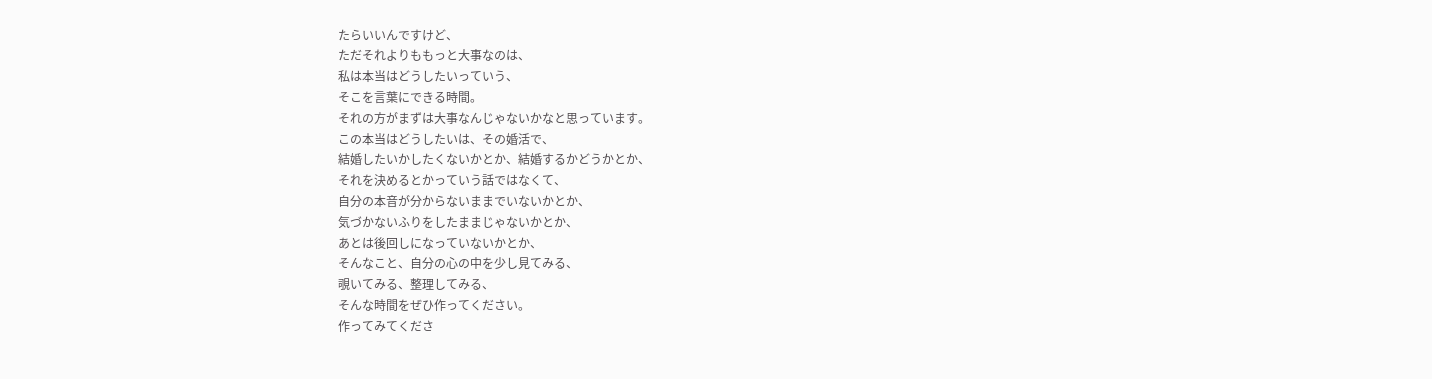たらいいんですけど、
ただそれよりももっと大事なのは、
私は本当はどうしたいっていう、
そこを言葉にできる時間。
それの方がまずは大事なんじゃないかなと思っています。
この本当はどうしたいは、その婚活で、
結婚したいかしたくないかとか、結婚するかどうかとか、
それを決めるとかっていう話ではなくて、
自分の本音が分からないままでいないかとか、
気づかないふりをしたままじゃないかとか、
あとは後回しになっていないかとか、
そんなこと、自分の心の中を少し見てみる、
覗いてみる、整理してみる、
そんな時間をぜひ作ってください。
作ってみてくださ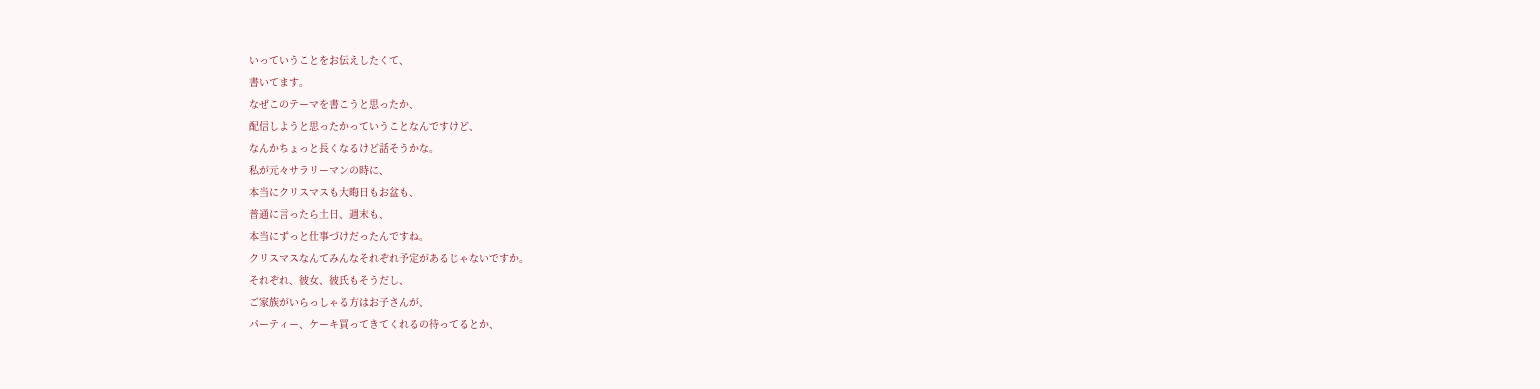いっていうことをお伝えしたくて、
書いてます。
なぜこのテーマを書こうと思ったか、
配信しようと思ったかっていうことなんですけど、
なんかちょっと長くなるけど話そうかな。
私が元々サラリーマンの時に、
本当にクリスマスも大晦日もお盆も、
普通に言ったら土日、週末も、
本当にずっと仕事づけだったんですね。
クリスマスなんてみんなそれぞれ予定があるじゃないですか。
それぞれ、彼女、彼氏もそうだし、
ご家族がいらっしゃる方はお子さんが、
パーティー、ケーキ買ってきてくれるの待ってるとか、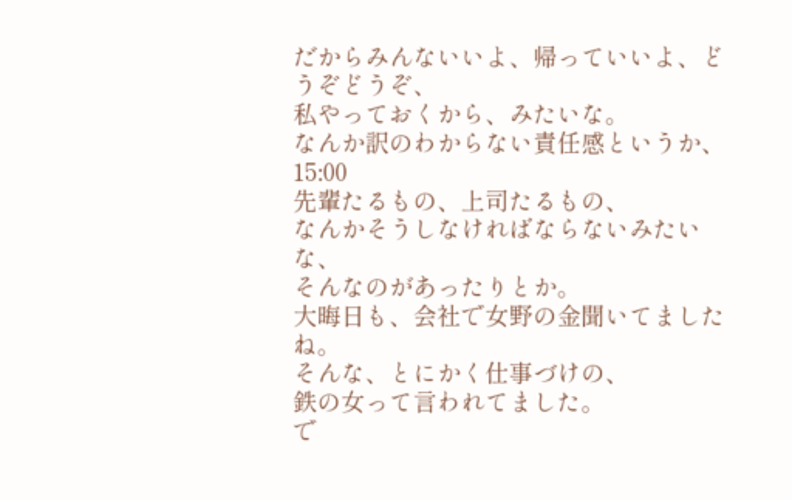だからみんないいよ、帰っていいよ、どうぞどうぞ、
私やっておくから、みたいな。
なんか訳のわからない責任感というか、
15:00
先輩たるもの、上司たるもの、
なんかそうしなければならないみたいな、
そんなのがあったりとか。
大晦日も、会社で女野の金聞いてましたね。
そんな、とにかく仕事づけの、
鉄の女って言われてました。
で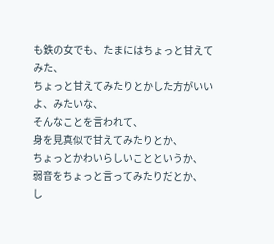も鉄の女でも、たまにはちょっと甘えてみた、
ちょっと甘えてみたりとかした方がいいよ、みたいな、
そんなことを言われて、
身を見真似で甘えてみたりとか、
ちょっとかわいらしいことというか、
弱音をちょっと言ってみたりだとか、
し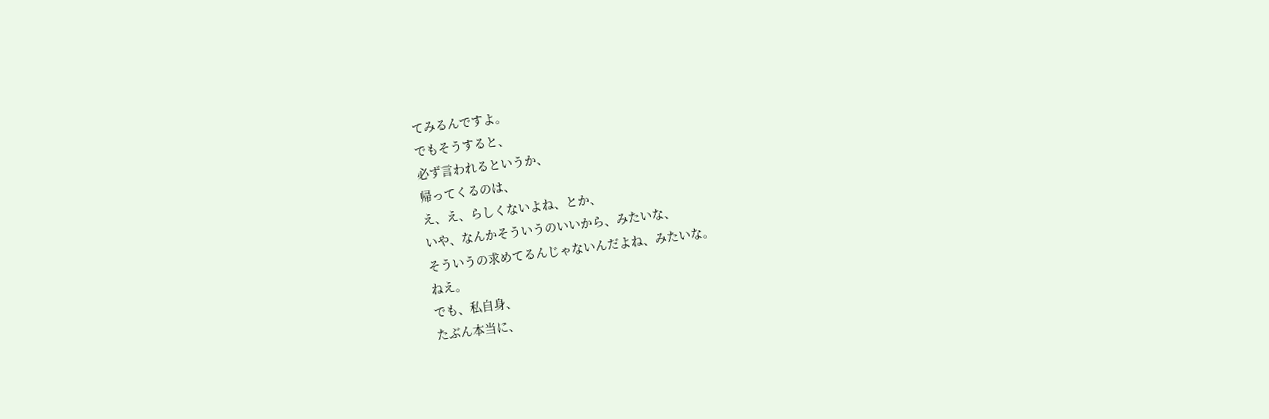てみるんですよ。
でもそうすると、
必ず言われるというか、
帰ってくるのは、
え、え、らしくないよね、とか、
いや、なんかそういうのいいから、みたいな、
そういうの求めてるんじゃないんだよね、みたいな。
ねえ。
でも、私自身、
たぶん本当に、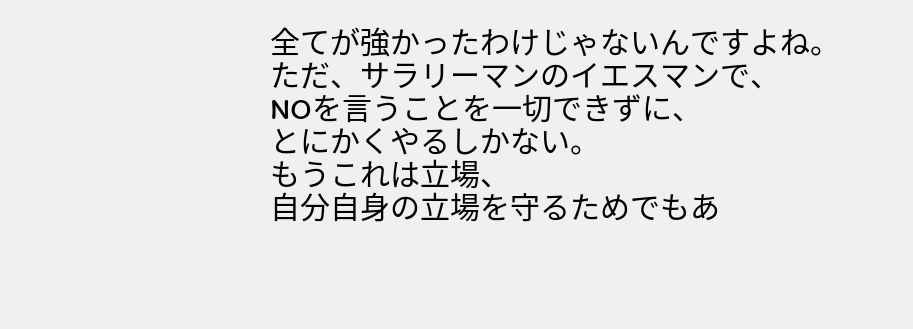全てが強かったわけじゃないんですよね。
ただ、サラリーマンのイエスマンで、
NOを言うことを一切できずに、
とにかくやるしかない。
もうこれは立場、
自分自身の立場を守るためでもあ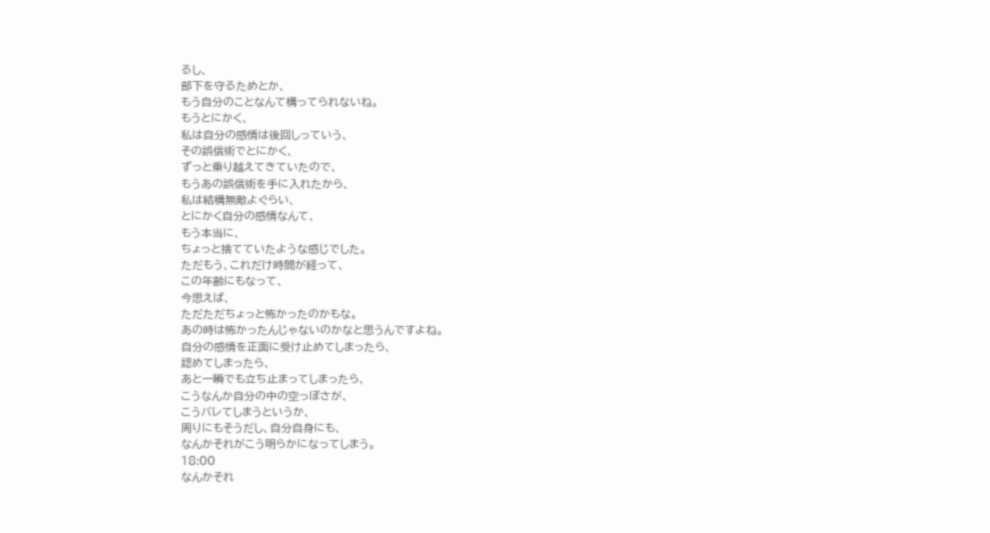るし、
部下を守るためとか、
もう自分のことなんて構ってられないね。
もうとにかく、
私は自分の感情は後回しっていう、
その誤信術でとにかく、
ずっと乗り越えてきていたので、
もうあの誤信術を手に入れたから、
私は結構無敵よぐらい、
とにかく自分の感情なんて、
もう本当に、
ちょっと捨てていたような感じでした。
ただもう、これだけ時間が経って、
この年齢にもなって、
今思えば、
ただただちょっと怖かったのかもな。
あの時は怖かったんじゃないのかなと思うんですよね。
自分の感情を正面に受け止めてしまったら、
認めてしまったら、
あと一瞬でも立ち止まってしまったら、
こうなんか自分の中の空っぽさが、
こうバレてしまうというか、
周りにもそうだし、自分自身にも、
なんかそれがこう明らかになってしまう。
18:00
なんかそれ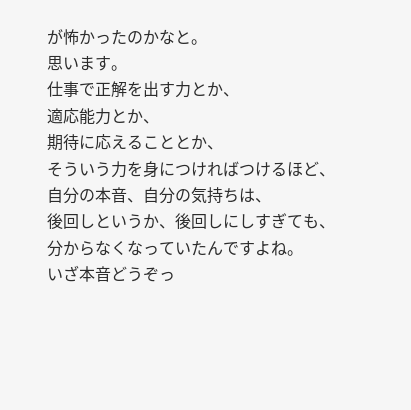が怖かったのかなと。
思います。
仕事で正解を出す力とか、
適応能力とか、
期待に応えることとか、
そういう力を身につければつけるほど、
自分の本音、自分の気持ちは、
後回しというか、後回しにしすぎても、
分からなくなっていたんですよね。
いざ本音どうぞっ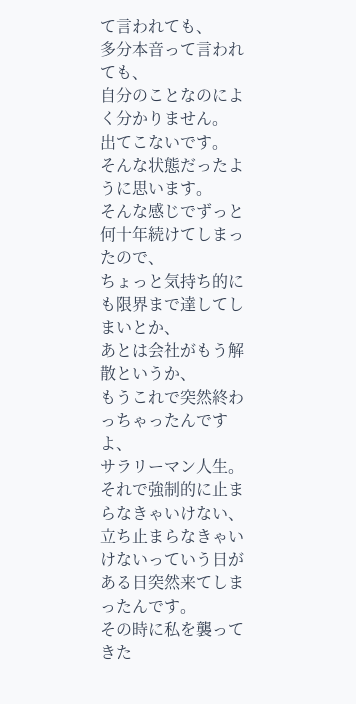て言われても、
多分本音って言われても、
自分のことなのによく分かりません。
出てこないです。
そんな状態だったように思います。
そんな感じでずっと何十年続けてしまったので、
ちょっと気持ち的にも限界まで達してしまいとか、
あとは会社がもう解散というか、
もうこれで突然終わっちゃったんですよ、
サラリーマン人生。
それで強制的に止まらなきゃいけない、
立ち止まらなきゃいけないっていう日が
ある日突然来てしまったんです。
その時に私を襲ってきた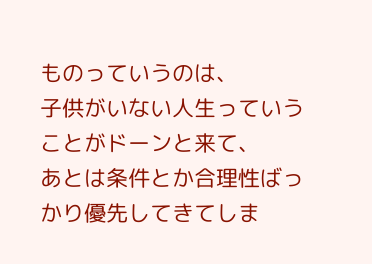ものっていうのは、
子供がいない人生っていうことがドーンと来て、
あとは条件とか合理性ばっかり優先してきてしま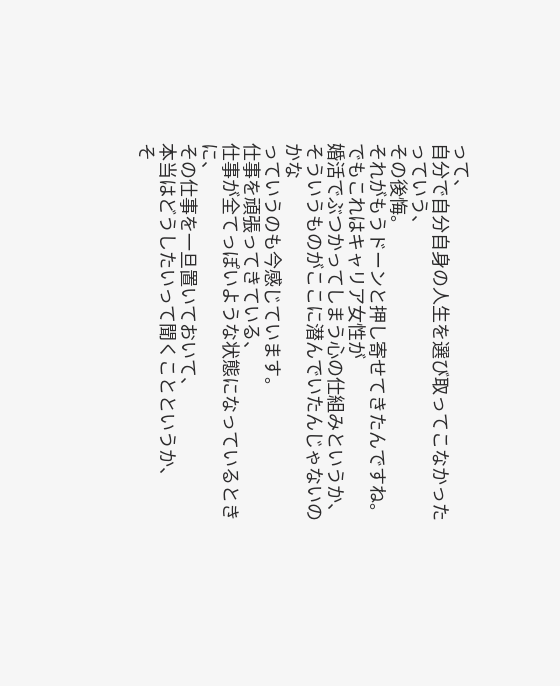って、
自分で自分自身の人生を選び取ってこなかったっていう、
その後悔。
それがもうドーンと押し寄せてきたんですね。
でもこれはキャリア女性が
婚活でぶつかってしまう心の仕組みというか、
そういうものがここに潜んでいたんじゃないのかな
っていうのも今感じています。
仕事を頑張ってきている、
仕事が全てっぽいような状態になっているときに、
その仕事を一旦置いておいて、
本当はどうしたいって聞くことというか、
そ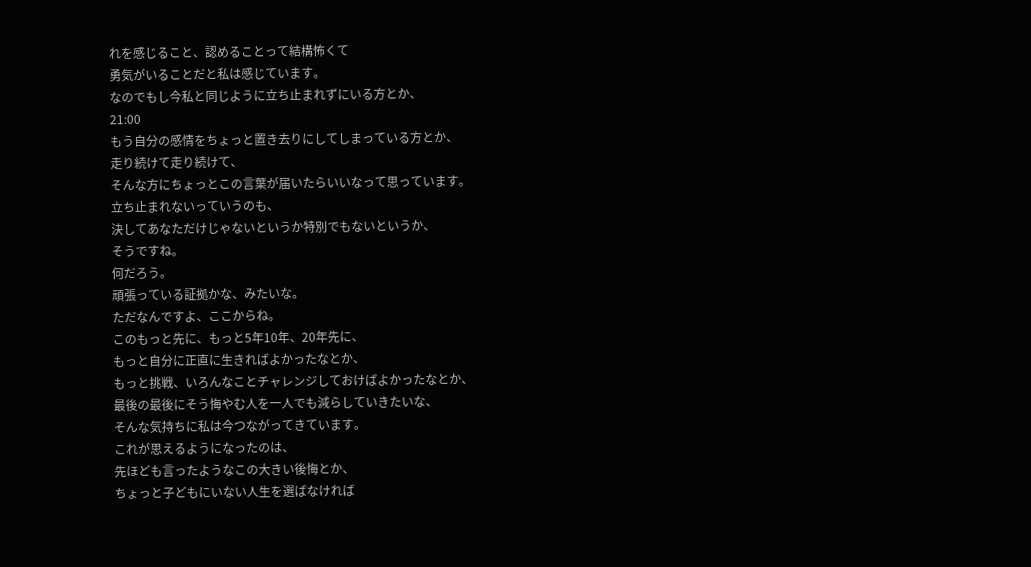れを感じること、認めることって結構怖くて
勇気がいることだと私は感じています。
なのでもし今私と同じように立ち止まれずにいる方とか、
21:00
もう自分の感情をちょっと置き去りにしてしまっている方とか、
走り続けて走り続けて、
そんな方にちょっとこの言葉が届いたらいいなって思っています。
立ち止まれないっていうのも、
決してあなただけじゃないというか特別でもないというか、
そうですね。
何だろう。
頑張っている証拠かな、みたいな。
ただなんですよ、ここからね。
このもっと先に、もっと5年10年、20年先に、
もっと自分に正直に生きればよかったなとか、
もっと挑戦、いろんなことチャレンジしておけばよかったなとか、
最後の最後にそう悔やむ人を一人でも減らしていきたいな、
そんな気持ちに私は今つながってきています。
これが思えるようになったのは、
先ほども言ったようなこの大きい後悔とか、
ちょっと子どもにいない人生を選ばなければ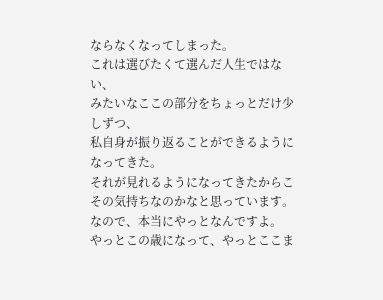ならなくなってしまった。
これは選びたくて選んだ人生ではない、
みたいなここの部分をちょっとだけ少しずつ、
私自身が振り返ることができるようになってきた。
それが見れるようになってきたからこその気持ちなのかなと思っています。
なので、本当にやっとなんですよ。
やっとこの歳になって、やっとここま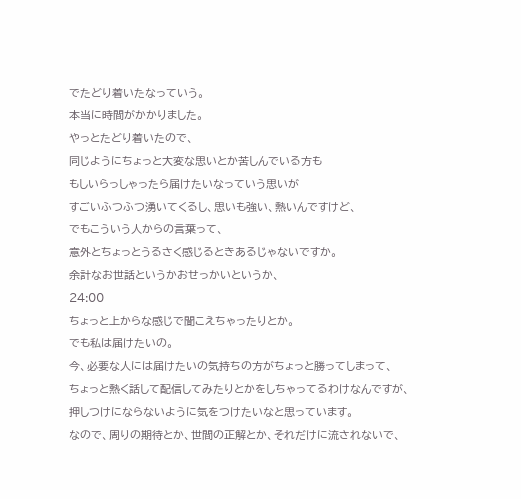でたどり着いたなっていう。
本当に時間がかかりました。
やっとたどり着いたので、
同じようにちょっと大変な思いとか苦しんでいる方も
もしいらっしゃったら届けたいなっていう思いが
すごいふつふつ湧いてくるし、思いも強い、熱いんですけど、
でもこういう人からの言葉って、
意外とちょっとうるさく感じるときあるじゃないですか。
余計なお世話というかおせっかいというか、
24:00
ちょっと上からな感じで聞こえちゃったりとか。
でも私は届けたいの。
今、必要な人には届けたいの気持ちの方がちょっと勝ってしまって、
ちょっと熱く話して配信してみたりとかをしちゃってるわけなんですが、
押しつけにならないように気をつけたいなと思っています。
なので、周りの期待とか、世間の正解とか、それだけに流されないで、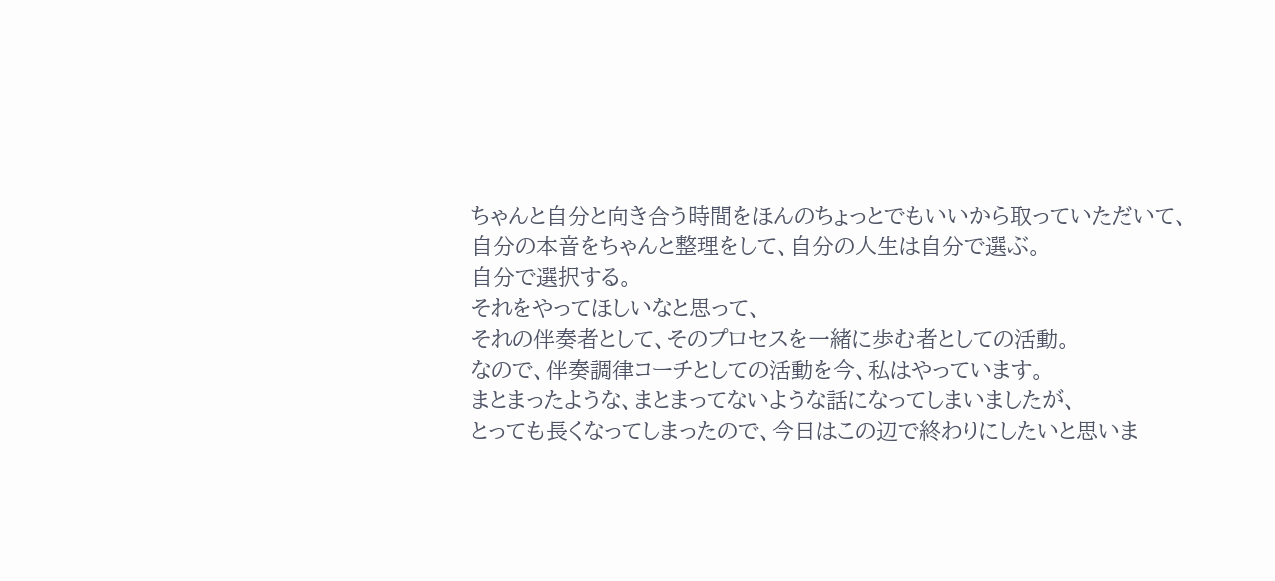ちゃんと自分と向き合う時間をほんのちょっとでもいいから取っていただいて、
自分の本音をちゃんと整理をして、自分の人生は自分で選ぶ。
自分で選択する。
それをやってほしいなと思って、
それの伴奏者として、そのプロセスを一緒に歩む者としての活動。
なので、伴奏調律コーチとしての活動を今、私はやっています。
まとまったような、まとまってないような話になってしまいましたが、
とっても長くなってしまったので、今日はこの辺で終わりにしたいと思いま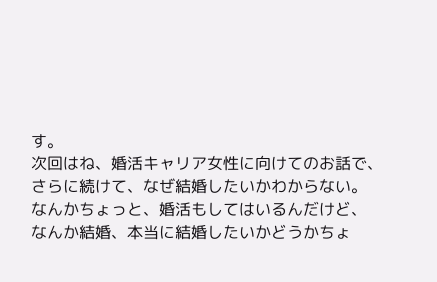す。
次回はね、婚活キャリア女性に向けてのお話で、
さらに続けて、なぜ結婚したいかわからない。
なんかちょっと、婚活もしてはいるんだけど、
なんか結婚、本当に結婚したいかどうかちょ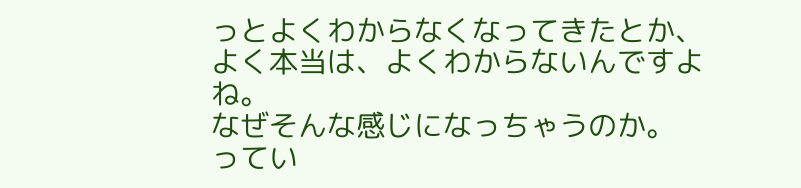っとよくわからなくなってきたとか、
よく本当は、よくわからないんですよね。
なぜそんな感じになっちゃうのか。
ってい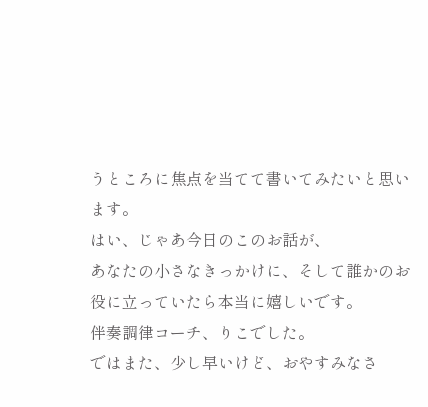うところに焦点を当てて書いてみたいと思います。
はい、じゃあ今日のこのお話が、
あなたの小さなきっかけに、そして誰かのお役に立っていたら本当に嬉しいです。
伴奏調律コーチ、りこでした。
ではまた、少し早いけど、おやすみなさ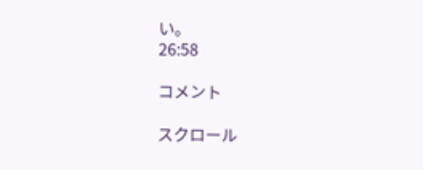い。
26:58

コメント

スクロール